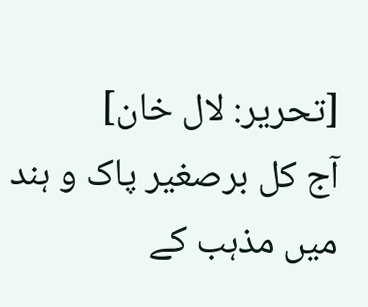[تحریر: لال خان]
آج کل برصغیر پاک و ہند میں مذہب کے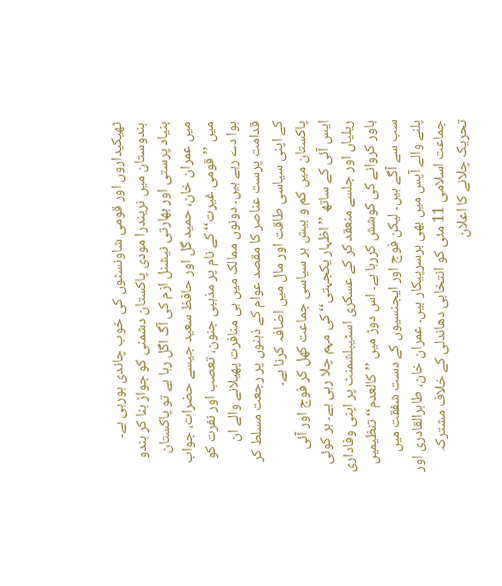ٹھیکیداروں اور قومی شاونسٹوں کی خوب چاندی ہورہی ہے۔ ہندوستان میں نریندرا مودی پاکستان دشمنی کو جواز بنا کر ہندو بنیاد پرستی اور بھارتی نیشنل ازم کی آگ اگل رہا ہے تو پاکستان میں عمران خان، حمید گل اور حافظ سعید جیسے حضرات، جواب میں ’’قومی غیرت‘‘ کے نام پر مذہبی جنون، تعصب اور نفرت کو ہوا دے رہے ہیں۔ دونوں ممالک میں ہی منافرت پھیلانے والے ان قدامت پرست عناصر کا مقصد عوام کے ذہنوں پر رجعت مسلط کر کے اپنی سیاسی طاقت اور مال میں اضافہ کرنا ہے۔
پاکستان میں کم و بیش ہر سیاسی جماعت کھل کر فوج اور آئی ایس آئی کے ساتھ ’’اظہار یکجہتی‘‘ کی مہم چلا رہی ہے۔ ہر کوئی ریلیاں اور جلسے منعقد کر کے عسکری اسٹیبلشمنٹ پر اپنی وفاداری باور کروانے کی کوشش کررہا ہے۔ اس دوڑ میں ’’کالعدم‘‘ تنظیمیں سب سے آگے ہیں۔ لیکن فوج اور ایجنسیوں کے دست شفقت میں پلنے والے آپس میں بھی برسرپیکار ہیں۔ عمران خان، طاہرالقادری اور جماعت اسلامی 11 مئی کو انتخابی دھاندلی کے خلاف مشترکہ تحریک چلانے کا اعلان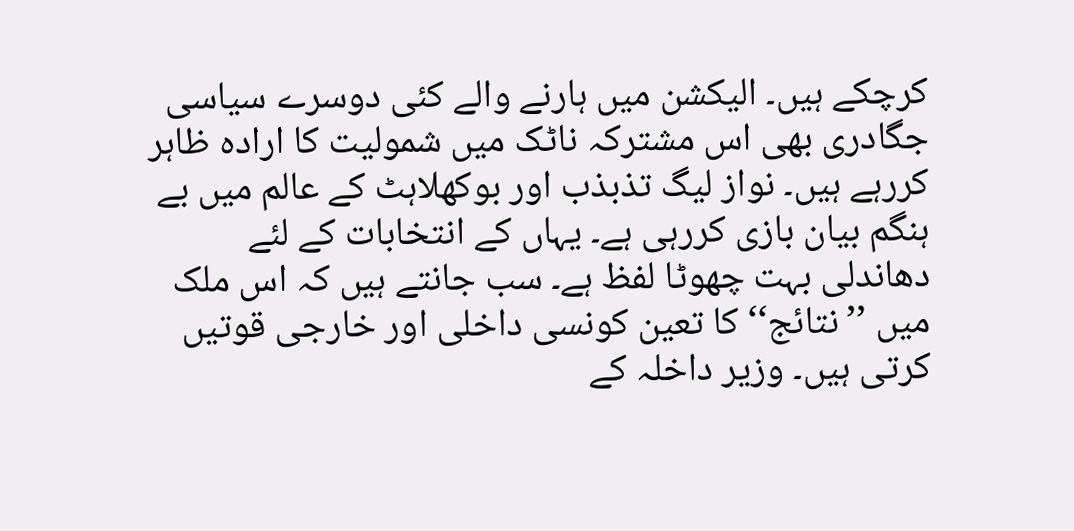کرچکے ہیں۔ الیکشن میں ہارنے والے کئی دوسرے سیاسی جگادری بھی اس مشترکہ ناٹک میں شمولیت کا ارادہ ظاہر کررہے ہیں۔ نواز لیگ تذبذب اور بوکھلاہٹ کے عالم میں بے ہنگم بیان بازی کررہی ہے۔ یہاں کے انتخابات کے لئے دھاندلی بہت چھوٹا لفظ ہے۔ سب جانتے ہیں کہ اس ملک میں ’’نتائج‘‘ کا تعین کونسی داخلی اور خارجی قوتیں کرتی ہیں۔ وزیر داخلہ کے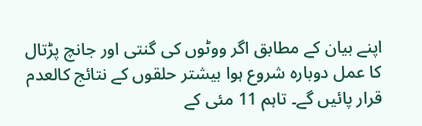اپنے بیان کے مطابق اگر ووٹوں کی گنتی اور جانچ پڑتال کا عمل دوبارہ شروع ہوا بیشتر حلقوں کے نتائج کالعدم قرار پائیں گے۔ تاہم 11 مئی کے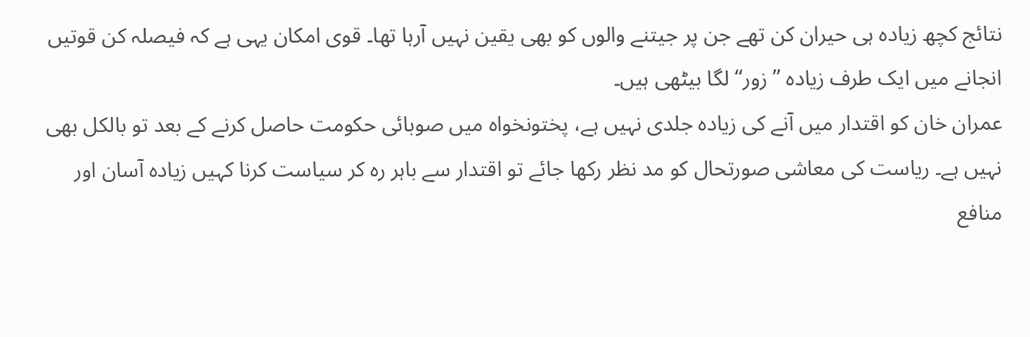نتائج کچھ زیادہ ہی حیران کن تھے جن پر جیتنے والوں کو بھی یقین نہیں آرہا تھا۔ قوی امکان یہی ہے کہ فیصلہ کن قوتیں انجانے میں ایک طرف زیادہ ’’زور‘‘ لگا بیٹھی ہیں۔
عمران خان کو اقتدار میں آنے کی زیادہ جلدی نہیں ہے، پختونخواہ میں صوبائی حکومت حاصل کرنے کے بعد تو بالکل بھی نہیں ہے۔ ریاست کی معاشی صورتحال کو مد نظر رکھا جائے تو اقتدار سے باہر رہ کر سیاست کرنا کہیں زیادہ آسان اور منافع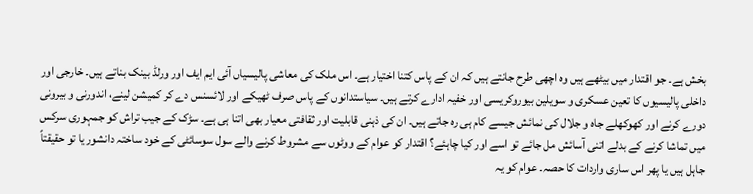بخش ہے۔ جو اقتدار میں بیٹھے ہیں وہ اچھی طرح جانتے ہیں کہ ان کے پاس کتنا اختیار ہے۔ اس ملک کی معاشی پالیسیاں آئی ایم ایف اور ورلڈ بینک بناتے ہیں۔ خارجی اور داخلی پالیسیوں کا تعین عسکری و سویلین بیوروکریسی اور خفیہ ادارے کرتے ہیں۔ سیاستدانوں کے پاس صرف ٹھیکے اور لائسنس دے کر کمیشن لینے، اندورنی و بیرونی دورے کرنے اور کھوکھلے جاہ و جلال کی نمائش جیسے کام ہی رہ جاتے ہیں۔ ان کی ذہنی قابلیت اور ثقافتی معیار بھی اتنا ہی ہے۔ سڑک کے جیب تراش کو جمہوری سرکس میں تماشا کرنے کے بدلے اتنی آسائش مل جائے تو اسے اور کیا چاہئے؟ اقتدار کو عوام کے ووٹوں سے مشروط کرنے والے سول سوسائٹی کے خود ساختہ دانشور یا تو حقیقتاً جاہل ہیں یا پھر اس ساری واردات کا حصہ۔ عوام کو یہ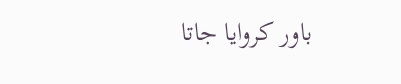باور کروایا جاتا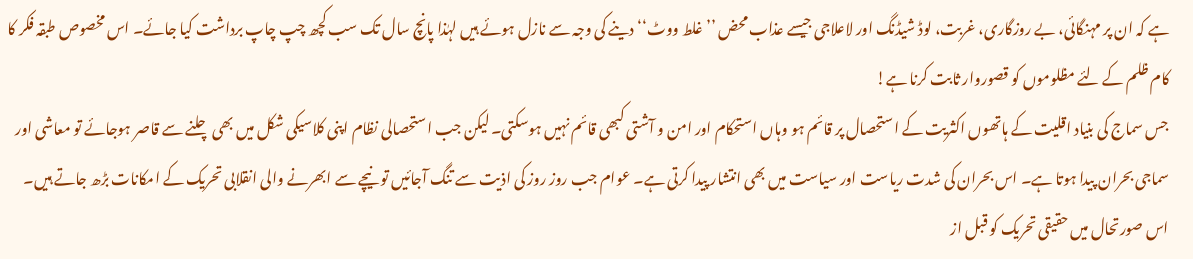ہے کہ ان پر مہنگائی، بے روزگاری، غربت، لوڈ شیڈنگ اور لاعلاجی جیسے عذاب محض ’’غلط ووٹ‘‘ دینے کی وجہ سے نازل ہوئے ہیں لہٰذا پانچ سال تک سب کچھ چپ چاپ برداشت کیا جائے۔ اس مخصوص طبقہ فکر کا کام ظلم کے لئے مظلوموں کو قصوروار ثابت کرنا ہے!
جس سماج کی بنیاد اقلیت کے ہاتھوں اکثریت کے استحصال پر قائم ہو وہاں استحکام اور امن و آشتی کبھی قائم نہیں ہوسکتی۔ لیکن جب استحصالی نظام اپنی کلاسیکی شکل میں بھی چلنے سے قاصر ہوجائے تو معاشی اور سماجی بحران پیدا ہوتا ہے۔ اس بحران کی شدت ریاست اور سیاست میں بھی انتشار پیدا کرتی ہے۔ عوام جب روز روز کی اذیت سے تنگ آجائیں تو نیچے سے ابھرنے والی انقلابی تحریک کے امکانات بڑھ جاتے ہیں۔ اس صورتحال میں حقیقی تحریک کو قبل از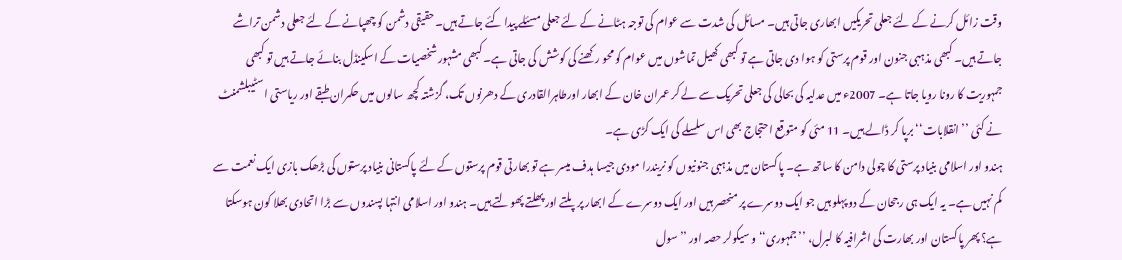وقت زائل کرنے کے لئے جعلی تحریکیں ابھاری جاتی ہیں۔ مسائل کی شدت سے عوام کی توجہ ہٹانے کے لئے جعلی مسئلے پیدا کئے جاتے ہیں۔ حقیقی دشمن کو چھپانے کے لئے جعلی دشمن تراشے جاتے ہیں۔ کبھی مذہبی جنون اور قوم پرستی کو ہوا دی جاتی ہے تو کبھی کھیل تماشوں میں عوام کو محو رکھنے کی کوشش کی جاتی ہے۔ کبھی مشہور شخصیات کے اسکینڈل بنائے جاتے ہیں تو کبھی جمہوریت کا رونا رویا جاتا ہے۔ 2007ء میں عدلیہ کی بحالی کی جعلی تحریک سے لے کر عمران خان کے ابھار اورطاہرالقادری کے دھرنوں تک، گزشتہ کچھ سالوں میں حکمران طبقے اور ریاستی اسٹیبلشمنٹ نے کئی ’’انقلابات‘‘ برپا کر ڈالے ہیں۔ 11 مئی کو متوقع احتجاج بھی اس سلسلے کی ایک کڑی ہے۔
ہندو اور اسلامی بنیاد پرستی کا چولی دامن کا ساتھ ہے۔ پاکستان میں مذہبی جنونیوں کو نریندرا مودی جیسا ہدف میسر ہے تو بھارتی قوم پرستوں کے لئے پاکستانی بنیاد پرستوں کی بڑھک بازی ایک نعمت سے کم نہیں ہے۔ یہ ایک ہی رجحان کے دو پہلو ہیں جو ایک دوسرے پر منحصر ہیں اور ایک دوسرے کے ابھار پر پلتے اور پھلتے پھولتے ہیں۔ ہندو اور اسلامی انتہا پسندوں سے بڑا اتحادی بھلا کون ہوسکتا ہے؟ پھر پاکستان اور بھارت کی اشرافیہ کا لبرل، ’’جمہوری‘‘ و سیکولر حصہ اور ’’سول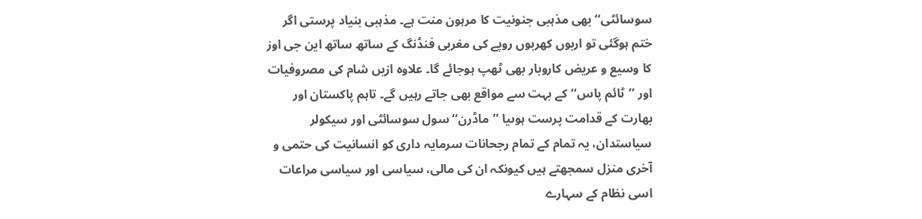سوسائٹی‘‘ بھی مذہبی جنونیت کا مرہون منت ہے۔ مذہبی بنیاد پرستی اگر ختم ہوگئی تو اربوں کھربوں روپے کی مغربی فنڈنگ کے ساتھ ساتھ این جی اوز کا وسیع و عریض کاروبار بھی ٹھپ ہوجائے گا۔ علاوہ ازیں شام کی مصروفیات اور ’’ٹائم پاس‘‘کے بہت سے مواقع بھی جاتے رہیں گے۔ تاہم پاکستان اور بھارت کے قدامت پرست ہوںیا ’’ماڈرن‘‘ سول سوسائٹی اور سیکولر سیاستدان، یہ تمام کے تمام رجحانات سرمایہ داری کو انسانیت کی حتمی و آخری منزل سمجھتے ہیں کیونکہ ان کی مالی، سیاسی اور سیاسی مراعات اسی نظام کے سہارے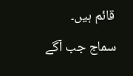قائم ہیں۔
سماج جب آگے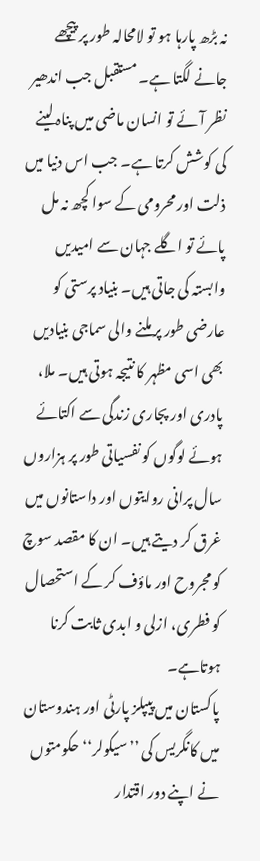نہ بڑھ پارہا ہو تو لامحالہ طور پر پیچھے جانے لگتا ہے۔ مستقبل جب اندھیر نظر آئے تو انسان ماضی میں پناہ لینے کی کوشش کرتا ہے۔ جب اس دنیا میں ذلت اور محرومی کے سوا کچھ نہ مل پائے تو اگلے جہان سے امیدیں وابستہ کی جاتی ہیں۔ بنیاد پرستی کو عارضی طور پر ملنے والی سماجی بنیادیں بھی اسی مظہر کا نتیجہ ہوتی ہیں۔ ملا، پادری اور پجاری زندگی سے اکتائے ہوئے لوگوں کو نفسیاتی طور پر ہزاروں سال پرانی روایتوں اور داستانوں میں غرق کر دیتے ہیں۔ ان کا مقصد سوچ کو مجروح اور ماؤف کر کے استحصال کو فطری، ازلی و ابدی ثابت کرنا ہوتاہے۔
پاکستان میں پیپلز پارٹی اور ہندوستان میں کانگریس کی ’’سیکولر‘‘ حکومتوں نے اپنے دور اقتدار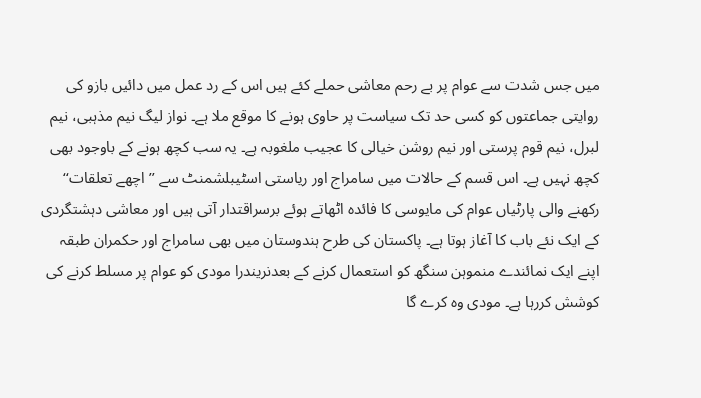میں جس شدت سے عوام پر بے رحم معاشی حملے کئے ہیں اس کے رد عمل میں دائیں بازو کی روایتی جماعتوں کو کسی حد تک سیاست پر حاوی ہونے کا موقع ملا ہے۔ نواز لیگ نیم مذہبی، نیم لبرل، نیم قوم پرستی اور نیم روشن خیالی کا عجیب ملغوبہ ہے۔ یہ سب کچھ ہونے کے باوجود بھی کچھ نہیں ہے۔ اس قسم کے حالات میں سامراج اور ریاستی اسٹیبلشمنٹ سے ’’اچھے تعلقات‘‘ رکھنے والی پارٹیاں عوام کی مایوسی کا فائدہ اٹھاتے ہوئے برسراقتدار آتی ہیں اور معاشی دہشتگردی کے ایک نئے باب کا آغاز ہوتا ہے۔ پاکستان کی طرح ہندوستان میں بھی سامراج اور حکمران طبقہ اپنے ایک نمائندے منموہن سنگھ کو استعمال کرنے کے بعدنریندرا مودی کو عوام پر مسلط کرنے کی کوشش کررہا ہے۔ مودی وہ کرے گا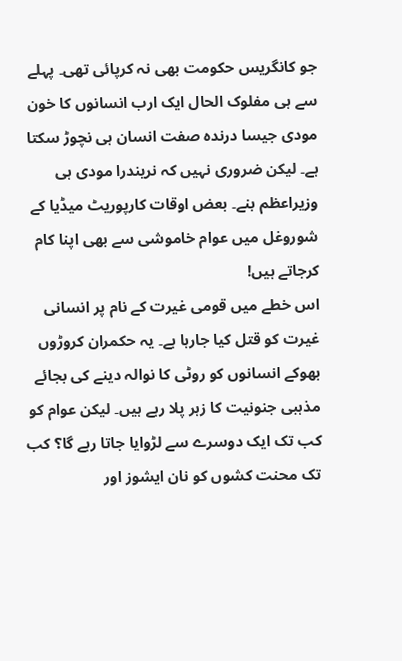جو کانگریس حکومت بھی نہ کرپائی تھی۔ پہلے سے ہی مفلوک الحال ایک ارب انسانوں کا خون مودی جیسا درندہ صفت انسان ہی نچوڑ سکتا ہے۔ لیکن ضروری نہیں کہ نریندرا مودی ہی وزیراعظم بنے۔ بعض اوقات کارپوریٹ میڈیا کے شوروغل میں عوام خاموشی سے بھی اپنا کام کرجاتے ہیں!
اس خطے میں قومی غیرت کے نام پر انسانی غیرت کو قتل کیا جارہا ہے۔ یہ حکمران کروڑوں بھوکے انسانوں کو روٹی کا نوالہ دینے کی بجائے مذہبی جنونیت کا زہر پلا رہے ہیں۔ لیکن عوام کو کب تک ایک دوسرے سے لڑوایا جاتا رہے گا؟ کب تک محنت کشوں کو نان ایشوز اور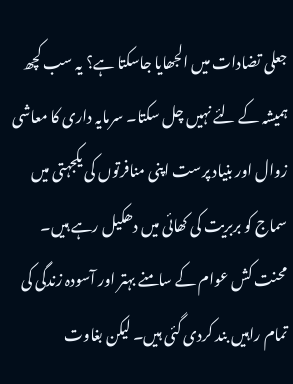جعلی تضادات میں الجھایا جاسکتا ہے؟ یہ سب کچھ ہمیشہ کے لئے نہیں چل سکتا۔ سرمایہ داری کا معاشی زوال اور بنیاد پرست اپنی منافرتوں کی یکجہتی میں سماج کو بربریت کی کھائی میں دھکیل رہے ہیں۔ محنت کش عوام کے سامنے بہتر اور آسودہ زندگی کی تمام راہیں بند کردی گئی ہیں۔ لیکن بغاوت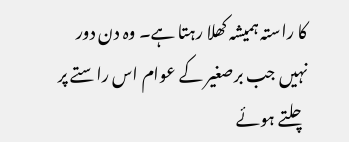کا راستہ ہمیشہ کھلا رہتا ہے۔ وہ دن دور نہیں جب برصغیر کے عوام اس راستے پر چلتے ہوئے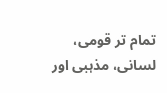تمام تر قومی، لسانی، مذہبی اور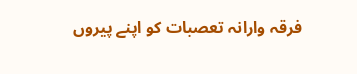فرقہ وارانہ تعصبات کو اپنے پیروں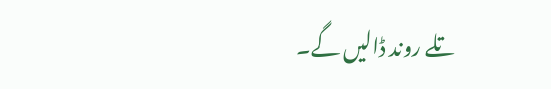تلے روند ڈالیں گے۔